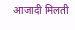आजादी मिलती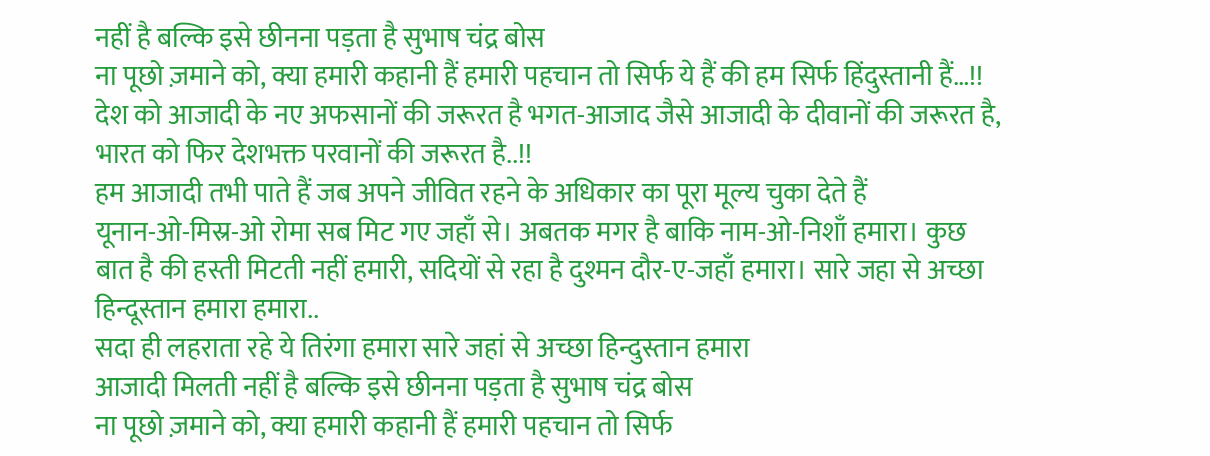नहीं है बल्कि इसे छीनना पड़ता है सुभाष चंद्र बोस
ना पूछो ज़माने को, क्या हमारी कहानी हैं हमारी पहचान तो सिर्फ ये हैं की हम सिर्फ हिंदुस्तानी हैं…!!
देश को आजादी के नए अफसानों की जरूरत है भगत-आजाद जैसे आजादी के दीवानों की जरूरत है, भारत को फिर देशभक्त परवानों की जरूरत है..!!
हम आजादी तभी पाते हैं जब अपने जीवित रहने के अधिकार का पूरा मूल्य चुका देते हैं
यूनान-ओ-मिस्र-ओ रोमा सब मिट गए जहाँ से। अबतक मगर है बाकि नाम-ओ-निशाँ हमारा। कुछ बात है की हस्ती मिटती नहीं हमारी, सदियों से रहा है दुश्मन दौर-ए-जहाँ हमारा। सारे जहा से अच्छा हिन्दूस्तान हमारा हमारा..
सदा ही लहराता रहे ये तिरंगा हमारा सारे जहां से अच्छा हिन्दुस्तान हमारा
आजादी मिलती नहीं है बल्कि इसे छीनना पड़ता है सुभाष चंद्र बोस
ना पूछो ज़माने को, क्या हमारी कहानी हैं हमारी पहचान तो सिर्फ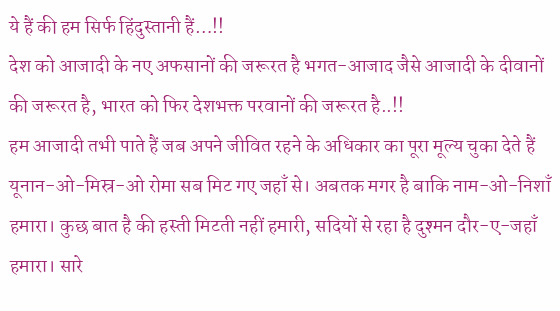ये हैं की हम सिर्फ हिंदुस्तानी हैं…!!
देश को आजादी के नए अफसानों की जरूरत है भगत-आजाद जैसे आजादी के दीवानों की जरूरत है, भारत को फिर देशभक्त परवानों की जरूरत है..!!
हम आजादी तभी पाते हैं जब अपने जीवित रहने के अधिकार का पूरा मूल्य चुका देते हैं
यूनान-ओ-मिस्र-ओ रोमा सब मिट गए जहाँ से। अबतक मगर है बाकि नाम-ओ-निशाँ हमारा। कुछ बात है की हस्ती मिटती नहीं हमारी, सदियों से रहा है दुश्मन दौर-ए-जहाँ हमारा। सारे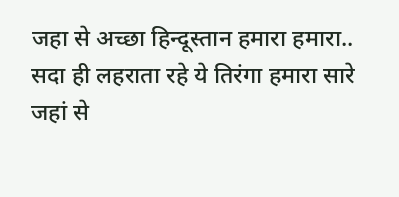जहा से अच्छा हिन्दूस्तान हमारा हमारा..
सदा ही लहराता रहे ये तिरंगा हमारा सारे जहां से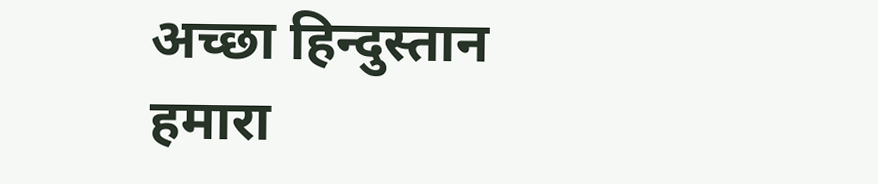अच्छा हिन्दुस्तान हमारा